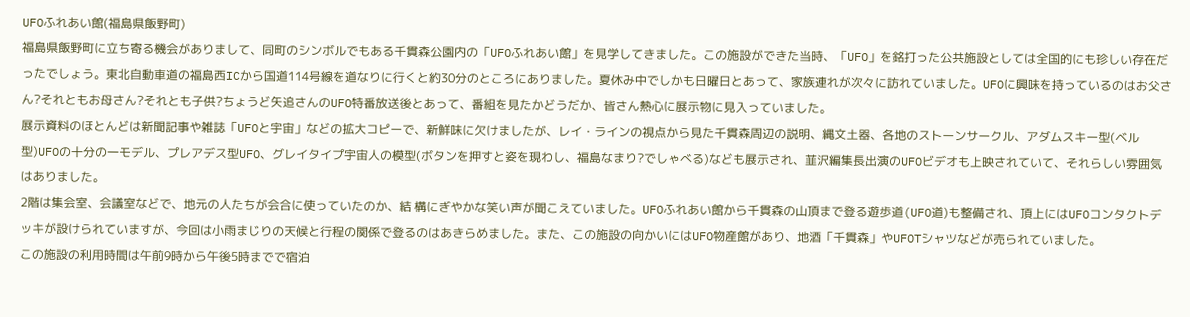UFOふれあい館(福島県飯野町)
福島県飯野町に立ち寄る機会がありまして、同町のシンボルでもある千貫森公園内の「UFOふれあい館」を見学してきました。この施設ができた当時、「UFO」を銘打った公共施設としては全国的にも珍しい存在だったでしょう。東北自動車道の福島西ICから国道114号線を道なりに行くと約30分のところにありました。夏休み中でしかも日曜日とあって、家族連れが次々に訪れていました。UFOに興味を持っているのはお父さん?それともお母さん?それとも子供?ちょうど矢追さんのUFO特番放送後とあって、番組を見たかどうだか、皆さん熱心に展示物に見入っていました。
展示資料のほとんどは新聞記事や雑誌「UFOと宇宙」などの拡大コピーで、新鮮味に欠けましたが、レイ・ラインの視点から見た千貫森周辺の説明、縄文土器、各地のストーンサークル、アダムスキー型(ベル型)UFOの十分の一モデル、プレアデス型UFO、グレイタイプ宇宙人の模型(ボタンを押すと姿を現わし、福島なまり?でしゃべる)なども展示され、韮沢編集長出演のUFOビデオも上映されていて、それらしい雰囲気はありました。
2階は集会室、会議室などで、地元の人たちが会合に使っていたのか、結 構にぎやかな笑い声が聞こえていました。UFOふれあい館から千貫森の山頂まで登る遊歩道(UFO道)も整備され、頂上にはUFOコンタクトデッキが設けられていますが、今回は小雨まじりの天候と行程の関係で登るのはあきらめました。また、この施設の向かいにはUFO物産館があり、地酒「千貫森」やUFOTシャツなどが売られていました。
この施設の利用時間は午前9時から午後5時までで宿泊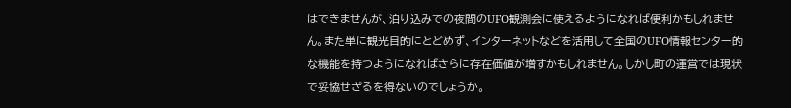はできませんが、泊り込みでの夜間のUFO観測会に使えるようになれば便利かもしれません。また単に観光目的にとどめず、インターネットなどを活用して全国のUFO情報センター的な機能を持つようになればさらに存在価値が増すかもしれません。しかし町の運営では現状で妥協せざるを得ないのでしょうか。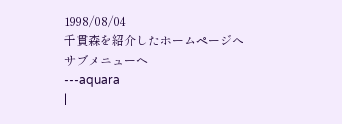1998/08/04
千貫森を紹介したホームページへ
サブメニューヘ
---aquara
|